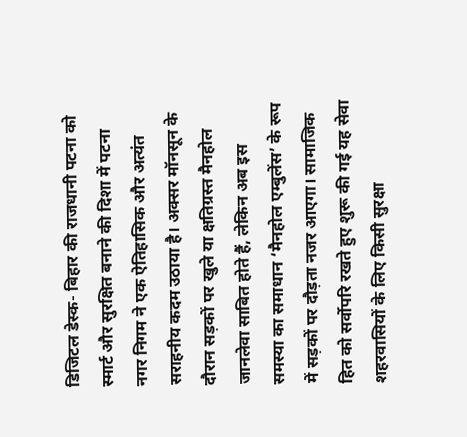डिजिटल डेस्क- बिहार की राजधानी पटना को स्मार्ट और सुरक्षित बनाने की दिशा में पटना नगर निगम ने एक ऐतिहासिक और अत्यंत सराहनीय कदम उठाया है। अक्सर मॉनसून के दौरान सड़कों पर खुले या क्षतिग्रस्त मैनहोल जानलेवा साबित होते हैं, लेकिन अब इस समस्या का समाधान ‘मैनहोल एम्बुलेंस’ के रूप में सड़कों पर दौड़ता नजर आएगा। सामाजिक हित को सर्वोपरि रखते हुए शुरू की गई यह सेवा शहरवासियों के लिए किसी सुरक्षा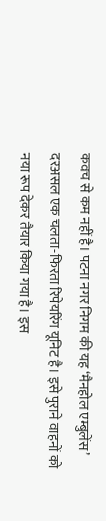कवच से कम नहीं है। पटना नगर निगम की यह ‘मैनहोल एम्बुलेंस’ दरअसल एक चलता-फिरता रिपेयरिंग यूनिट है। इसे पुराने वाहनों को नया रूप देकर तैयार किया गया है। इस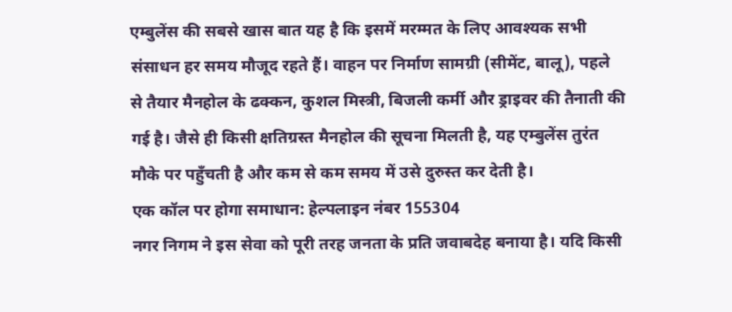एम्बुलेंस की सबसे खास बात यह है कि इसमें मरम्मत के लिए आवश्यक सभी संसाधन हर समय मौजूद रहते हैं। वाहन पर निर्माण सामग्री (सीमेंट, बालू), पहले से तैयार मैनहोल के ढक्कन, कुशल मिस्त्री, बिजली कर्मी और ड्राइवर की तैनाती की गई है। जैसे ही किसी क्षतिग्रस्त मैनहोल की सूचना मिलती है, यह एम्बुलेंस तुरंत मौके पर पहुँचती है और कम से कम समय में उसे दुरुस्त कर देती है।
एक कॉल पर होगा समाधान: हेल्पलाइन नंबर 155304
नगर निगम ने इस सेवा को पूरी तरह जनता के प्रति जवाबदेह बनाया है। यदि किसी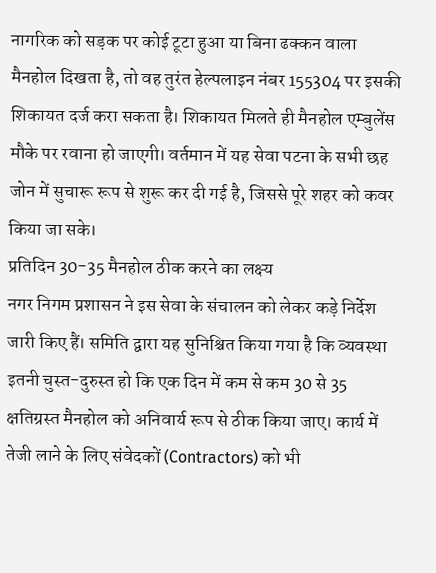नागरिक को सड़क पर कोई टूटा हुआ या बिना ढक्कन वाला मैनहोल दिखता है, तो वह तुरंत हेल्पलाइन नंबर 155304 पर इसकी शिकायत दर्ज करा सकता है। शिकायत मिलते ही मैनहोल एम्बुलेंस मौके पर रवाना हो जाएगी। वर्तमान में यह सेवा पटना के सभी छह जोन में सुचारू रूप से शुरू कर दी गई है, जिससे पूरे शहर को कवर किया जा सके।
प्रतिदिन 30-35 मैनहोल ठीक करने का लक्ष्य
नगर निगम प्रशासन ने इस सेवा के संचालन को लेकर कड़े निर्देश जारी किए हैं। समिति द्वारा यह सुनिश्चित किया गया है कि व्यवस्था इतनी चुस्त-दुरुस्त हो कि एक दिन में कम से कम 30 से 35 क्षतिग्रस्त मैनहोल को अनिवार्य रूप से ठीक किया जाए। कार्य में तेजी लाने के लिए संवेदकों (Contractors) को भी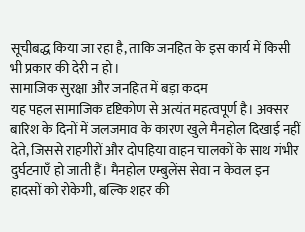सूचीबद्ध किया जा रहा है, ताकि जनहित के इस कार्य में किसी भी प्रकार की देरी न हो।
सामाजिक सुरक्षा और जनहित में बड़ा कदम
यह पहल सामाजिक दृष्टिकोण से अत्यंत महत्वपूर्ण है। अक्सर बारिश के दिनों में जलजमाव के कारण खुले मैनहोल दिखाई नहीं देते, जिससे राहगीरों और दोपहिया वाहन चालकों के साथ गंभीर दुर्घटनाएँ हो जाती हैं। मैनहोल एम्बुलेंस सेवा न केवल इन हादसों को रोकेगी, बल्कि शहर की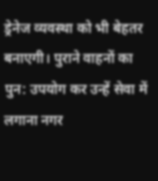ड्रेनेज व्यवस्था को भी बेहतर बनाएगी। पुराने वाहनों का पुन: उपयोग कर उन्हें सेवा में लगाना नगर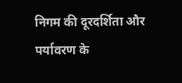निगम की दूरदर्शिता और पर्यावरण के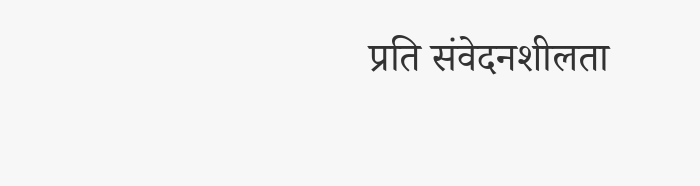प्रति संवेदनशीलता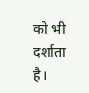को भी दर्शाता है।